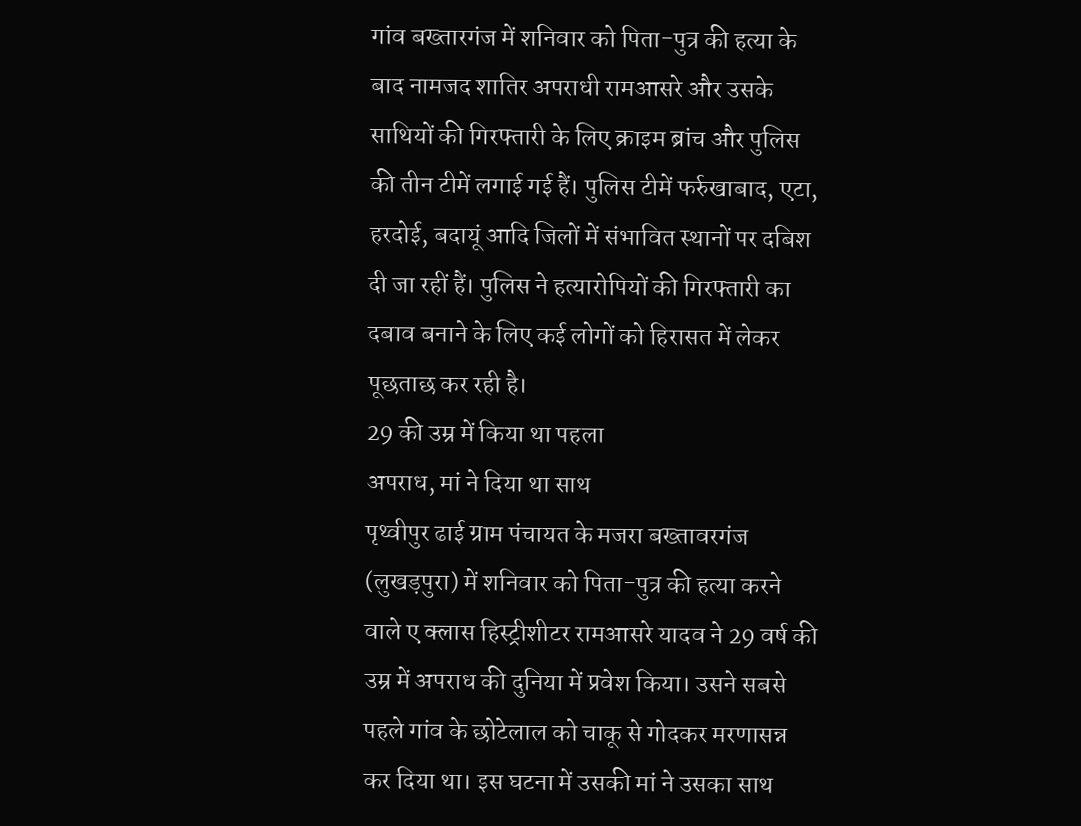गांव बख्तारगंज में शनिवार को पिता-पुत्र की हत्या के बाद नामजद शातिर अपराधी रामआसरे और उसके साथियों की गिरफ्तारी के लिए क्राइम ब्रांच और पुलिस की तीन टीमें लगाई गई हैं। पुलिस टीमें फर्रुखाबाद, एटा, हरदोई, बदायूं आदि जिलों में संभावित स्थानों पर दबिश दी जा रहीं हैं। पुलिस ने हत्यारोपियों की गिरफ्तारी का दबाव बनाने के लिए कई लोगों को हिरासत में लेकर पूछताछ कर रही है।
29 की उम्र में किया था पहला
अपराध, मां ने दिया था साथ
पृथ्वीपुर ढाई ग्राम पंचायत के मजरा बख्तावरगंज (लुखड़पुरा) में शनिवार को पिता-पुत्र की हत्या करने वाले ए क्लास हिस्ट्रीशीटर रामआसरे यादव ने 29 वर्ष की उम्र में अपराध की दुनिया में प्रवेश किया। उसने सबसे पहले गांव के छोटेलाल को चाकू से गोदकर मरणासन्न कर दिया था। इस घटना में उसकी मां ने उसका साथ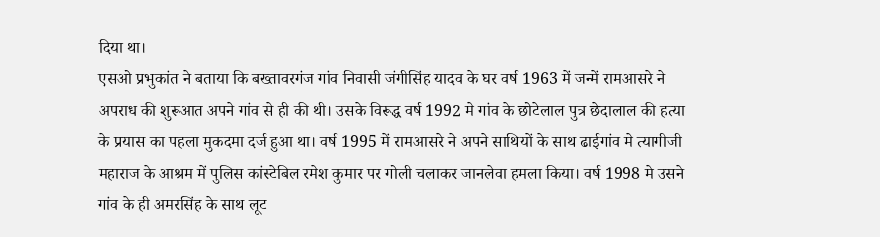दिया था।
एसओ प्रभुकांत ने बताया कि बख्तावरगंज गांव निवासी जंगीसिंह यादव के घर वर्ष 1963 में जन्में रामआसरे ने अपराध की शुरूआत अपने गांव से ही की थी। उसके विरूद्ध वर्ष 1992 मे गांव के छोटेलाल पुत्र छेदालाल की हत्या के प्रयास का पहला मुकदमा दर्ज हुआ था। वर्ष 1995 में रामआसरे ने अपने साथियों के साथ ढाईगांव मे त्यागीजी महाराज के आश्रम में पुलिस कांस्टेबिल रमेश कुमार पर गोली चलाकर जानलेवा हमला किया। वर्ष 1998 मे उसने गांव के ही अमरसिंह के साथ लूट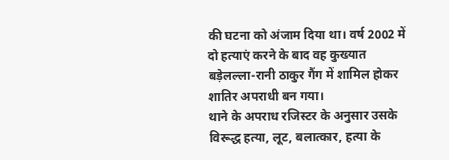की घटना को अंजाम दिया था। वर्ष 2002 में दो हत्याएं करने के बाद वह कुख्यात बड़ेलल्ला-रानी ठाकुर गैंग में शामिल होकर शातिर अपराधी बन गया।
थाने के अपराध रजिस्टर के अनुसार उसके विरूद्ध हत्या, लूट, बलात्कार, हत्या के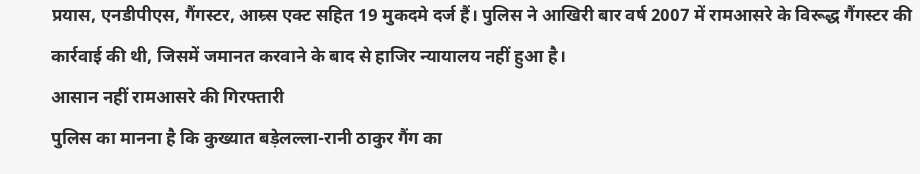प्रयास, एनडीपीएस, गैंगस्टर, आम्र्स एक्ट सहित 19 मुकदमे दर्ज हैं। पुलिस ने आखिरी बार वर्ष 2007 में रामआसरे के विरूद्ध गैंगस्टर की कार्रवाई की थी, जिसमें जमानत करवाने के बाद से हाजिर न्यायालय नहीं हुआ है।
आसान नहीं रामआसरे की गिरफ्तारी
पुलिस का मानना है कि कुख्यात बड़ेलल्ला-रानी ठाकुर गैंग का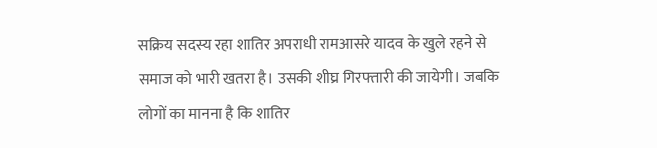सक्रिय सदस्य रहा शातिर अपराधी रामआसरे यादव के खुले रहने से समाज को भारी खतरा है। उसकी शीघ्र गिरफ्तारी की जायेगी। जबकि लोगों का मानना है कि शातिर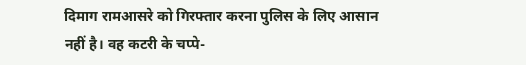दिमाग रामआसरे को गिरफ्तार करना पुलिस के लिए आसान नहीं है। वह कटरी के चप्पे-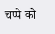चप्पे को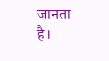जानता है।